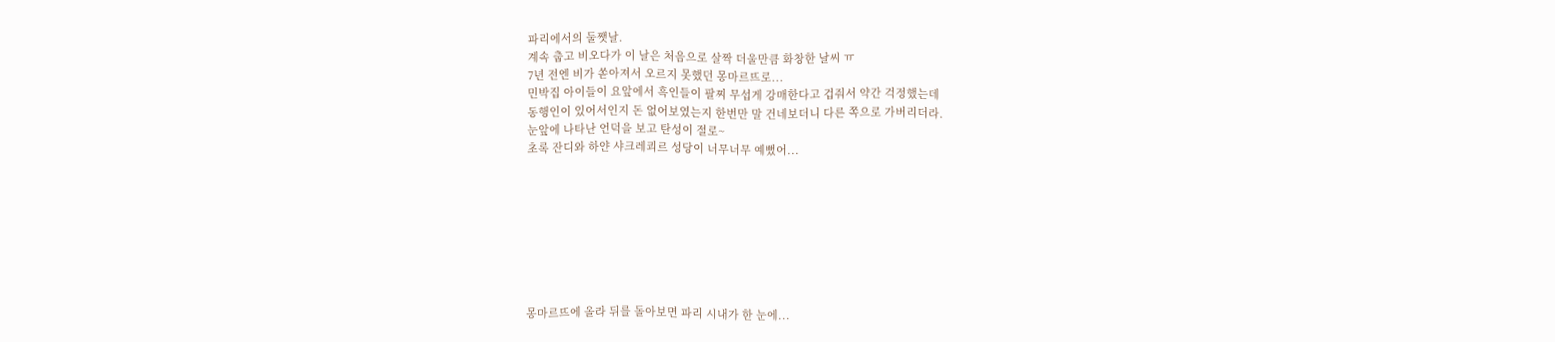파리에서의 둘쨋날.
계속 춥고 비오다가 이 날은 처음으로 살짝 더울만큼 화창한 날씨 ㅠ
7년 전엔 비가 쏟아져서 오르지 못했던 몽마르뜨로...
민박집 아이들이 요앞에서 흑인들이 팔찌 무섭게 강매한다고 겁줘서 약간 걱정했는데
동행인이 있어서인지 돈 없어보였는지 한번만 말 건네보더니 다른 쪽으로 가버리더라.
눈앞에 나타난 언덕을 보고 탄성이 절로~
초록 잔디와 하얀 샤크레쾨르 성당이 너무너무 예뻤어...








몽마르뜨에 올라 뒤를 돌아보면 파리 시내가 한 눈에...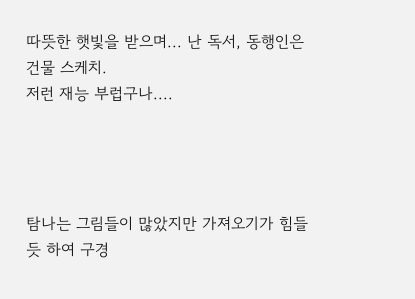따뜻한 햇빛을 받으며... 난 독서, 동행인은 건물 스케치.
저런 재능 부럽구나....




탐나는 그림들이 많았지만 가져오기가 힘들 듯 하여 구경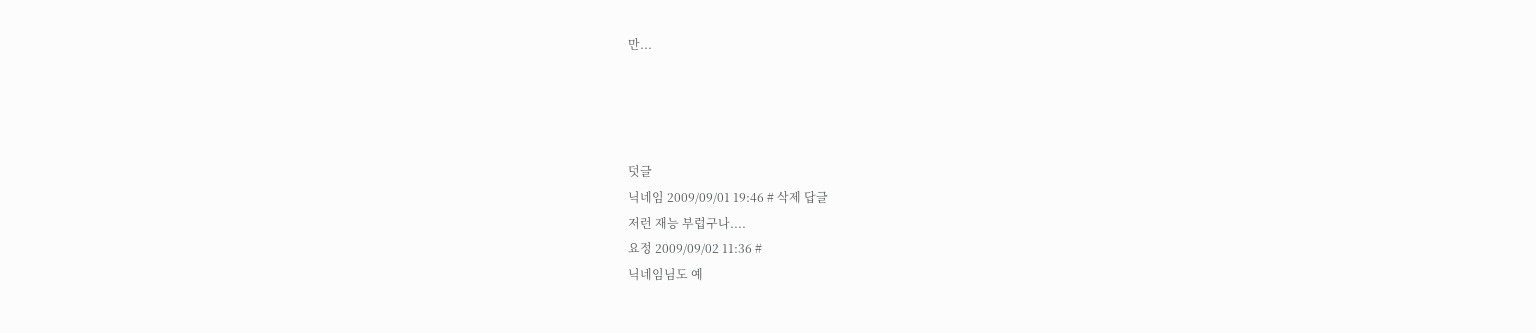만...




덧글
닉네임 2009/09/01 19:46 # 삭제 답글
저런 재능 부럽구나....
요정 2009/09/02 11:36 #
닉네임님도 예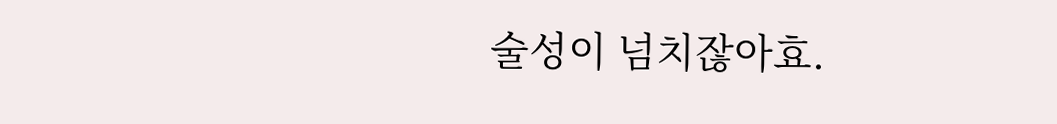술성이 넘치잖아효.